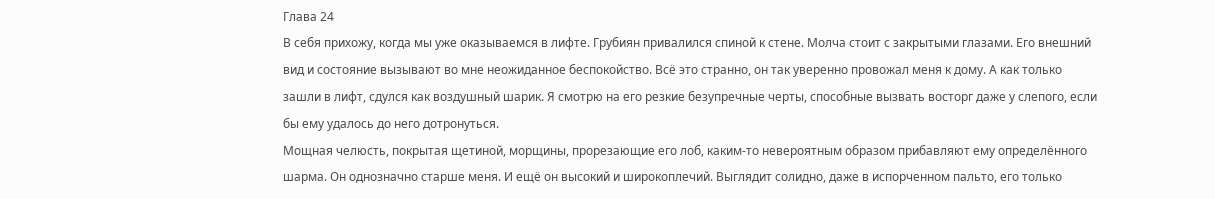Глава 24
В себя прихожу, когда мы уже оказываемся в лифте. Грубиян привалился спиной к стене. Молча стоит с закрытыми глазами. Его внешний вид и состояние вызывают во мне неожиданное беспокойство. Всё это странно, он так уверенно провожал меня к дому. А как только зашли в лифт, сдулся как воздушный шарик. Я смотрю на его резкие безупречные черты, способные вызвать восторг даже у слепого, если бы ему удалось до него дотронуться.
Мощная челюсть, покрытая щетиной, морщины, прорезающие его лоб, каким-то невероятным образом прибавляют ему определённого шарма. Он однозначно старше меня. И ещё он высокий и широкоплечий. Выглядит солидно, даже в испорченном пальто, его только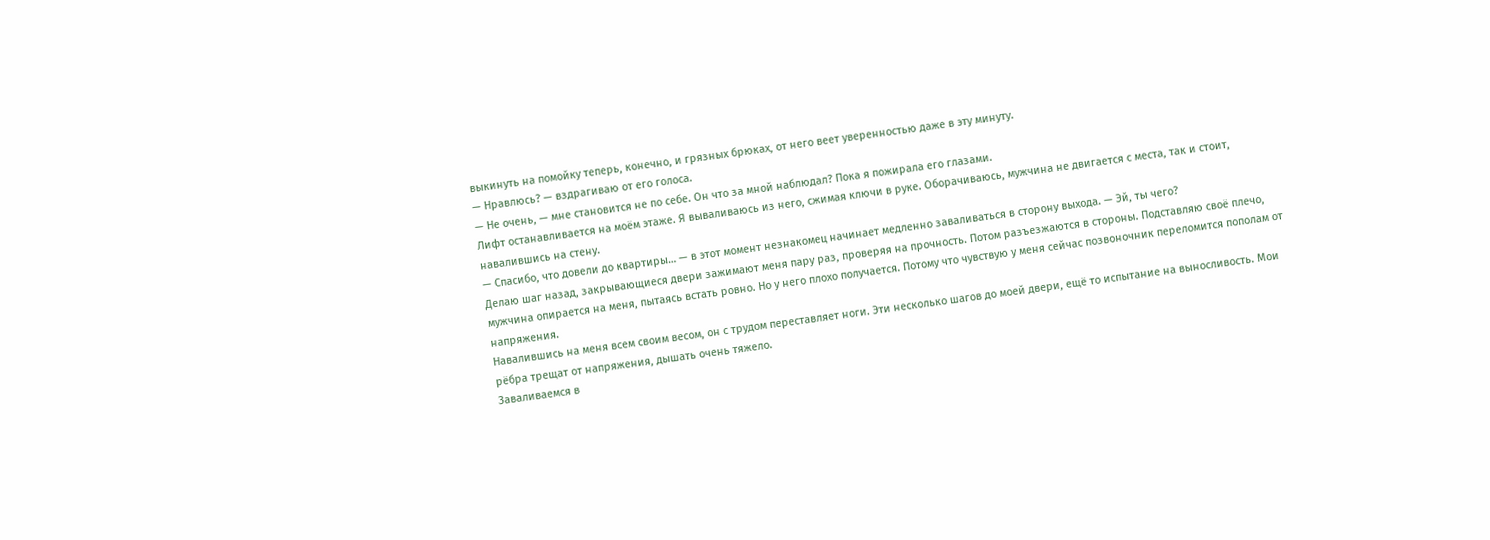выкинуть на помойку теперь, конечно, и грязных брюках, от него веет уверенностью даже в эту минуту.
— Нравлюсь? — вздрагиваю от его голоса.
— Не очень, — мне становится не по себе. Он что за мной наблюдал? Пока я пожирала его глазами.
Лифт останавливается на моём этаже. Я вываливаюсь из него, сжимая ключи в руке. Оборачиваюсь, мужчина не двигается с места, так и стоит, навалившись на стену.
— Спасибо, что довели до квартиры… — в этот момент незнакомец начинает медленно заваливаться в сторону выхода. — Эй, ты чего?
Делаю шаг назад, закрывающиеся двери зажимают меня пару раз, проверяя на прочность. Потом разъезжаются в стороны. Подставляю своё плечо, мужчина опирается на меня, пытаясь встать ровно. Но у него плохо получается. Потому что чувствую у меня сейчас позвоночник переломится пополам от напряжения.
Навалившись на меня всем своим весом, он с трудом переставляет ноги. Эти несколько шагов до моей двери, ещё то испытание на выносливость. Мои рёбра трещат от напряжения, дышать очень тяжело.
Заваливаемся в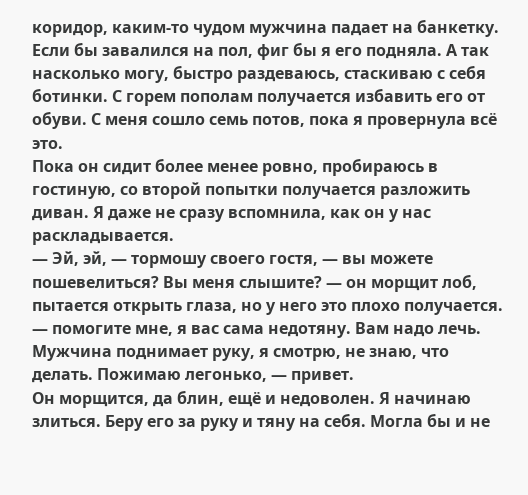коридор, каким-то чудом мужчина падает на банкетку. Если бы завалился на пол, фиг бы я его подняла. А так насколько могу, быстро раздеваюсь, стаскиваю с себя ботинки. С горем пополам получается избавить его от обуви. С меня сошло семь потов, пока я провернула всё это.
Пока он сидит более менее ровно, пробираюсь в гостиную, со второй попытки получается разложить диван. Я даже не сразу вспомнила, как он у нас раскладывается.
— Эй, эй, — тормошу своего гостя, — вы можете пошевелиться? Вы меня слышите? — он морщит лоб, пытается открыть глаза, но у него это плохо получается. — помогите мне, я вас сама недотяну. Вам надо лечь.
Мужчина поднимает руку, я смотрю, не знаю, что делать. Пожимаю легонько, — привет.
Он морщится, да блин, ещё и недоволен. Я начинаю злиться. Беру его за руку и тяну на себя. Могла бы и не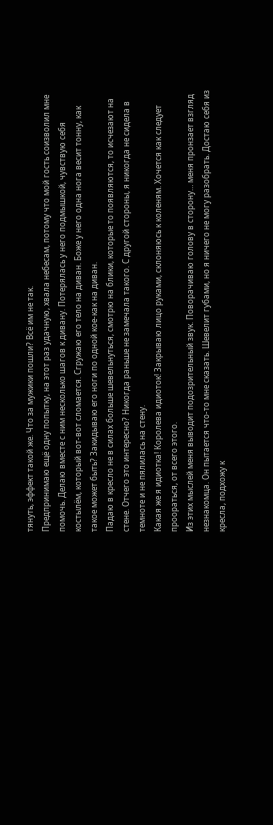тянуть, эффект такой же. Что за мужики пошли? Всё им не так.
Предпринимаю ещё одну попытку, на этот раз удачную, хвала небесам, потому что мой гость соизволил мне помочь. Делаю вместе с ним несколько шагов к дивану. Потерялась у него подмышкой, чувствую себя костылём, который вот-вот сломается. Сгружаю его тело на диван. Боже у него одна нога весит тонну, как такое может быть? Закидываю его ноги по одной кое-как на диван.
Падаю в кресло не в силах больше шевельнуться, смотрю на блики, которые то появляются, то исчезают на стене. Отчего это интересно? Никогда раньше не замечала такого. С другой стороны, я никогда не сидела в темноте и не пялилась на стену.
Какая же я идиотка! Королева идиоток! Закрываю лицо руками, склоняюсь к коленям. Хочется как следует проораться, от всего этого.
Из этих мыслей меня выводит подозрительный звук. Поворачиваю голову в сторону… меня пронзает взгляд незнакомца. Он пытается что-то мне сказать. Шевелит губами, но я ничего не могу разобрать. Достаю себя из кресла, подхожу к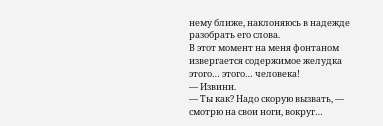нему ближе, наклоняюсь в надежде разобрать его слова.
В этот момент на меня фонтаном извергается содержимое желудка этого… этого… человека!
— Извини.
— Ты как? Надо скорую вызвать, — смотрю на свои ноги, вокруг…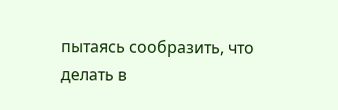пытаясь сообразить, что делать в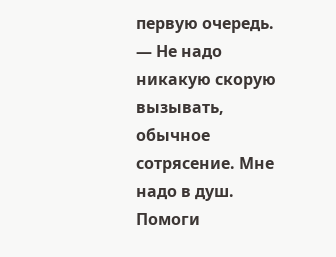первую очередь.
— Не надо никакую скорую вызывать, обычное сотрясение. Мне надо в душ. Помоги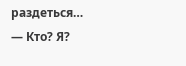раздеться…
— Кто? Я?